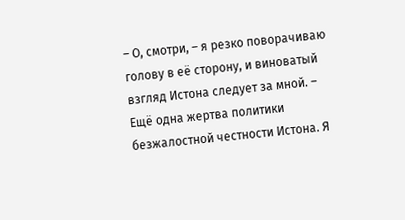– О, смотри, – я резко поворачиваю голову в её сторону, и виноватый взгляд Истона следует за мной. – Ещё одна жертва политики безжалостной честности Истона. Я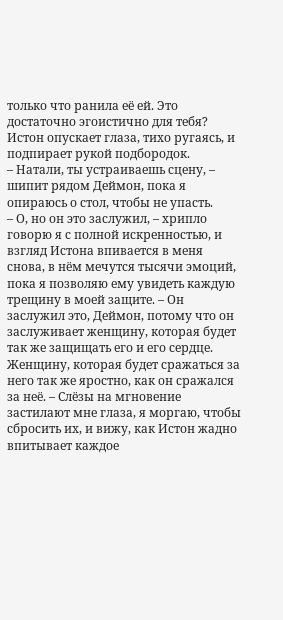только что ранила её ей. Это достаточно эгоистично для тебя?
Истон опускает глаза, тихо ругаясь, и подпирает рукой подбородок.
– Натали, ты устраиваешь сцену, – шипит рядом Деймон, пока я опираюсь о стол, чтобы не упасть.
– О, но он это заслужил, – хрипло говорю я с полной искренностью, и взгляд Истона впивается в меня снова, в нём мечутся тысячи эмоций, пока я позволяю ему увидеть каждую трещину в моей защите. – Он заслужил это, Деймон, потому что он заслуживает женщину, которая будет так же защищать его и его сердце. Женщину, которая будет сражаться за него так же яростно, как он сражался за неё. – Слёзы на мгновение застилают мне глаза, я моргаю, чтобы сбросить их, и вижу, как Истон жадно впитывает каждое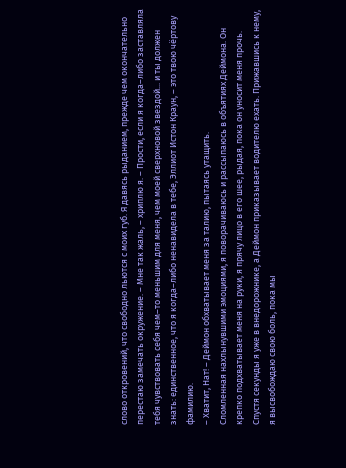слово откровений, что свободно льются с моих губ. Я давясь рыданием, прежде чем окончательно перестаю замечать окружение. – Мне так жаль, – хриплю я. – Прости, если я когда–либо заставляла тебя чувствовать себя чем–то меньшим для меня, чем моей сверхновой звездой... и ты должен знать: единственное, что я когда–либо ненавидела в тебе, Эллиот Истон Краун, – это твою чёртову фамилию.
– Хватит, Нат! – Деймон обхватывает меня за талию, пытаясь утащить.
Сломленная нахлынувшими эмоциями, я поворачиваюсь и рассыпаюсь в объятиях Деймона. Он крепко подхватывает меня на руки, я прячу лицо в его шее, рыдая, пока он уносит меня прочь. Спустя секунды я уже в внедорожнике, а Деймон приказывает водителю ехать. Прижавшись к нему, я высвобождаю свою боль, пока мы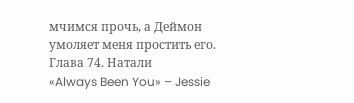мчимся прочь, а Деймон умоляет меня простить его.
Глава 74. Натали
«Always Been You» – Jessie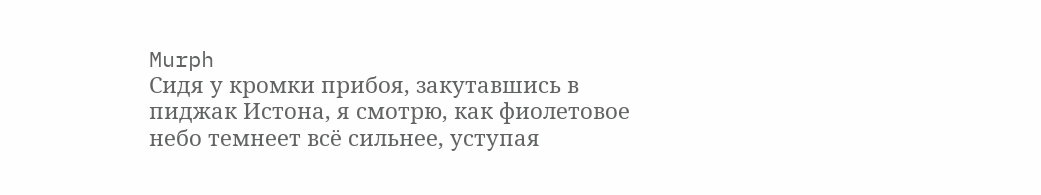Murph
Сидя у кромки прибоя, закутавшись в пиджак Истона, я смотрю, как фиолетовое небо темнеет всё сильнее, уступая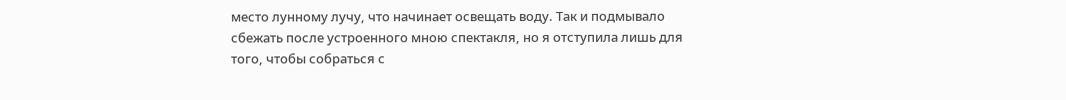место лунному лучу, что начинает освещать воду. Так и подмывало сбежать после устроенного мною спектакля, но я отступила лишь для того, чтобы собраться с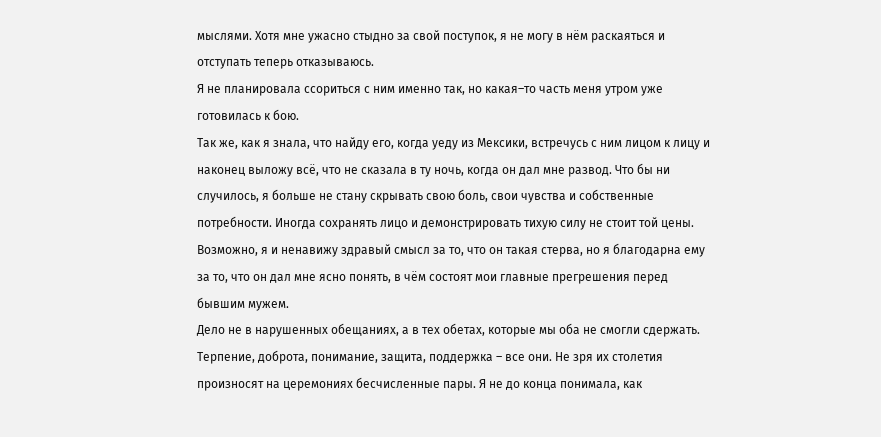мыслями. Хотя мне ужасно стыдно за свой поступок, я не могу в нём раскаяться и отступать теперь отказываюсь.
Я не планировала ссориться с ним именно так, но какая–то часть меня утром уже готовилась к бою.
Так же, как я знала, что найду его, когда уеду из Мексики, встречусь с ним лицом к лицу и наконец выложу всё, что не сказала в ту ночь, когда он дал мне развод. Что бы ни случилось, я больше не стану скрывать свою боль, свои чувства и собственные потребности. Иногда сохранять лицо и демонстрировать тихую силу не стоит той цены.
Возможно, я и ненавижу здравый смысл за то, что он такая стерва, но я благодарна ему за то, что он дал мне ясно понять, в чём состоят мои главные прегрешения перед бывшим мужем.
Дело не в нарушенных обещаниях, а в тех обетах, которые мы оба не смогли сдержать. Терпение, доброта, понимание, защита, поддержка – все они. Не зря их столетия произносят на церемониях бесчисленные пары. Я не до конца понимала, как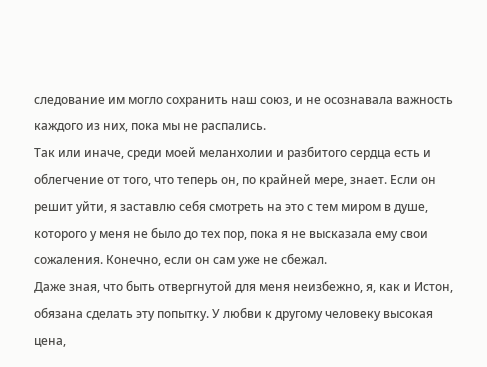следование им могло сохранить наш союз, и не осознавала важность каждого из них, пока мы не распались.
Так или иначе, среди моей меланхолии и разбитого сердца есть и облегчение от того, что теперь он, по крайней мере, знает. Если он решит уйти, я заставлю себя смотреть на это с тем миром в душе, которого у меня не было до тех пор, пока я не высказала ему свои сожаления. Конечно, если он сам уже не сбежал.
Даже зная, что быть отвергнутой для меня неизбежно, я, как и Истон, обязана сделать эту попытку. У любви к другому человеку высокая цена,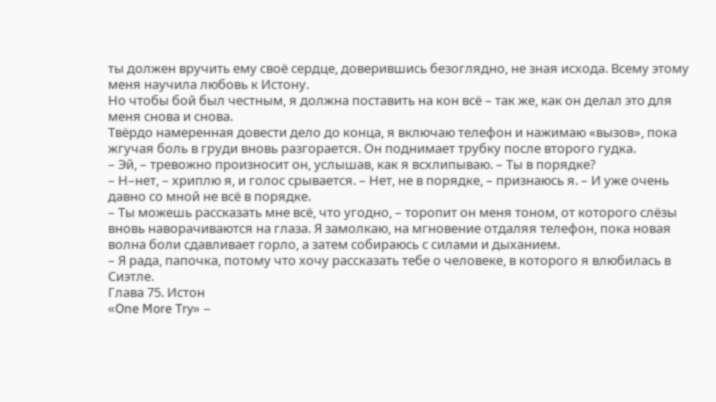ты должен вручить ему своё сердце, доверившись безоглядно, не зная исхода. Всему этому меня научила любовь к Истону.
Но чтобы бой был честным, я должна поставить на кон всё – так же, как он делал это для меня снова и снова.
Твёрдо намеренная довести дело до конца, я включаю телефон и нажимаю «вызов», пока жгучая боль в груди вновь разгорается. Он поднимает трубку после второго гудка.
– Эй, – тревожно произносит он, услышав, как я всхлипываю. – Ты в порядке?
– Н–нет, – хриплю я, и голос срывается. – Нет, не в порядке, – признаюсь я. – И уже очень давно со мной не всё в порядке.
– Ты можешь рассказать мне всё, что угодно, – торопит он меня тоном, от которого слёзы вновь наворачиваются на глаза. Я замолкаю, на мгновение отдаляя телефон, пока новая волна боли сдавливает горло, а затем собираюсь с силами и дыханием.
– Я рада, папочка, потому что хочу рассказать тебе о человеке, в которого я влюбилась в Сиэтле.
Глава 75. Истон
«One More Try» –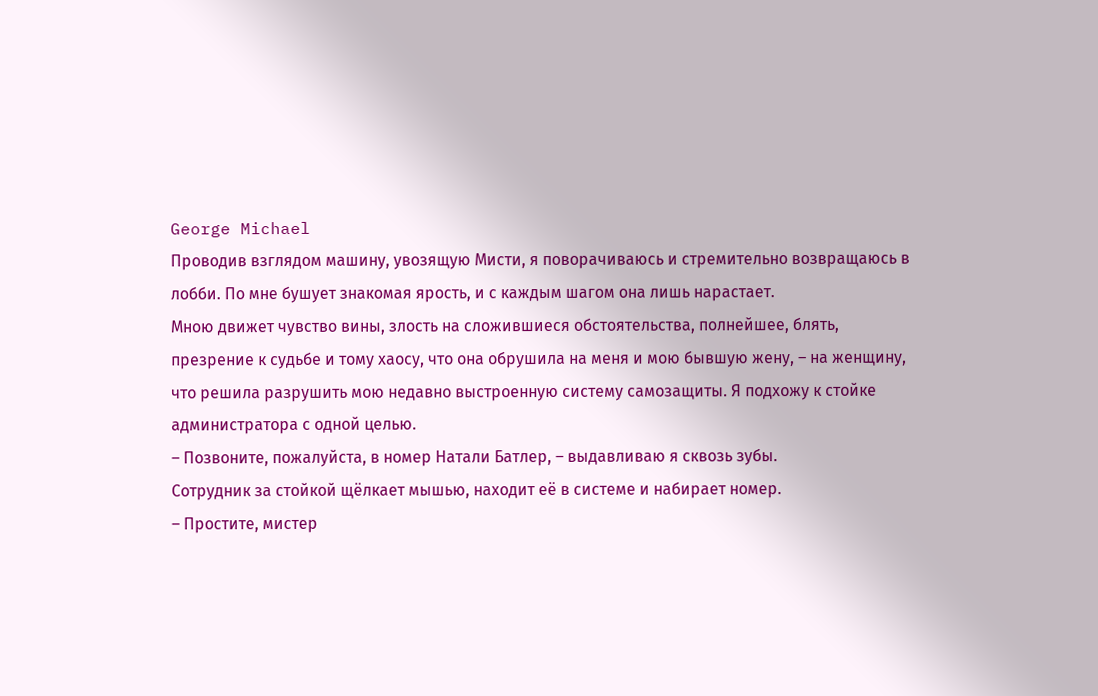George Michael
Проводив взглядом машину, увозящую Мисти, я поворачиваюсь и стремительно возвращаюсь в лобби. По мне бушует знакомая ярость, и с каждым шагом она лишь нарастает.
Мною движет чувство вины, злость на сложившиеся обстоятельства, полнейшее, блять, презрение к судьбе и тому хаосу, что она обрушила на меня и мою бывшую жену, – на женщину, что решила разрушить мою недавно выстроенную систему самозащиты. Я подхожу к стойке администратора с одной целью.
– Позвоните, пожалуйста, в номер Натали Батлер, – выдавливаю я сквозь зубы.
Сотрудник за стойкой щёлкает мышью, находит её в системе и набирает номер.
– Простите, мистер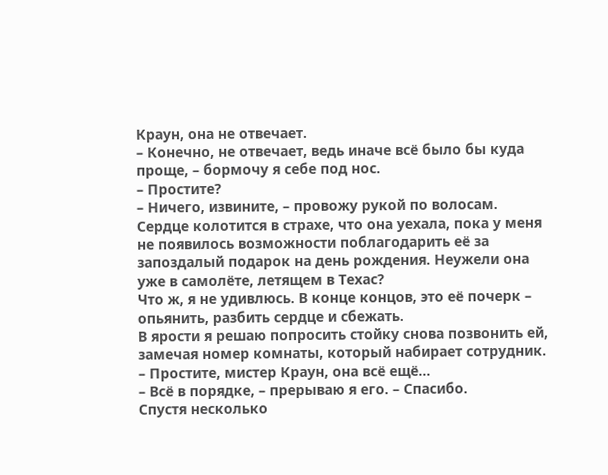Краун, она не отвечает.
– Конечно, не отвечает, ведь иначе всё было бы куда проще, – бормочу я себе под нос.
– Простите?
– Ничего, извините, – провожу рукой по волосам.
Сердце колотится в страхе, что она уехала, пока у меня не появилось возможности поблагодарить её за запоздалый подарок на день рождения. Неужели она уже в самолёте, летящем в Техас?
Что ж, я не удивлюсь. В конце концов, это её почерк – опьянить, разбить сердце и сбежать.
В ярости я решаю попросить стойку снова позвонить ей, замечая номер комнаты, который набирает сотрудник.
– Простите, мистер Краун, она всё ещё…
– Всё в порядке, – прерываю я его. – Спасибо.
Спустя несколько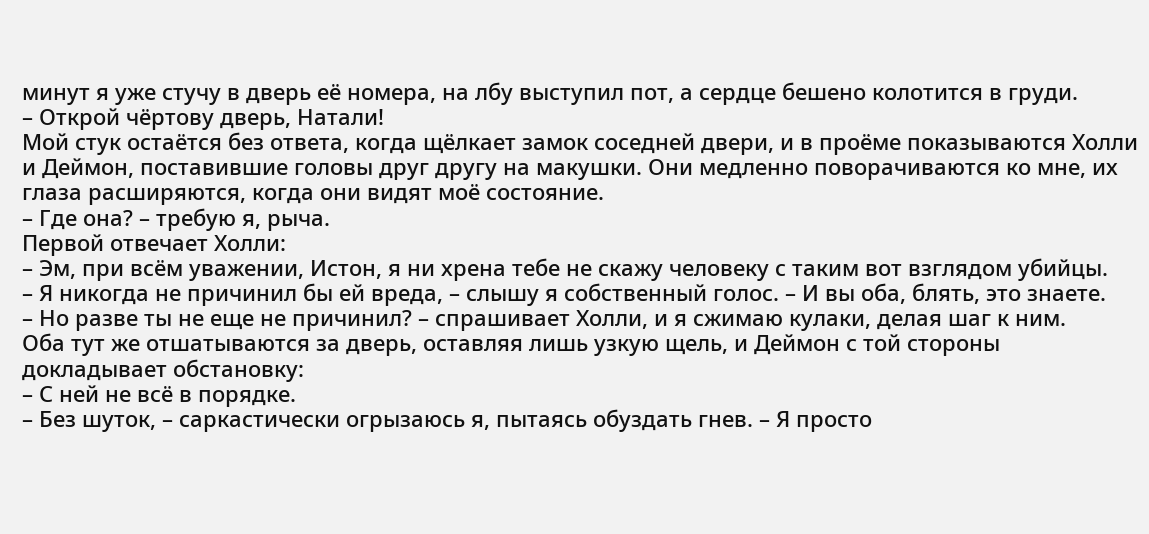минут я уже стучу в дверь её номера, на лбу выступил пот, а сердце бешено колотится в груди.
– Открой чёртову дверь, Натали!
Мой стук остаётся без ответа, когда щёлкает замок соседней двери, и в проёме показываются Холли и Деймон, поставившие головы друг другу на макушки. Они медленно поворачиваются ко мне, их глаза расширяются, когда они видят моё состояние.
– Где она? – требую я, рыча.
Первой отвечает Холли:
– Эм, при всём уважении, Истон, я ни хрена тебе не скажу человеку с таким вот взглядом убийцы.
– Я никогда не причинил бы ей вреда, – слышу я собственный голос. – И вы оба, блять, это знаете.
– Но разве ты не еще не причинил? – спрашивает Холли, и я сжимаю кулаки, делая шаг к ним.
Оба тут же отшатываются за дверь, оставляя лишь узкую щель, и Деймон с той стороны докладывает обстановку:
– С ней не всё в порядке.
– Без шуток, – саркастически огрызаюсь я, пытаясь обуздать гнев. – Я просто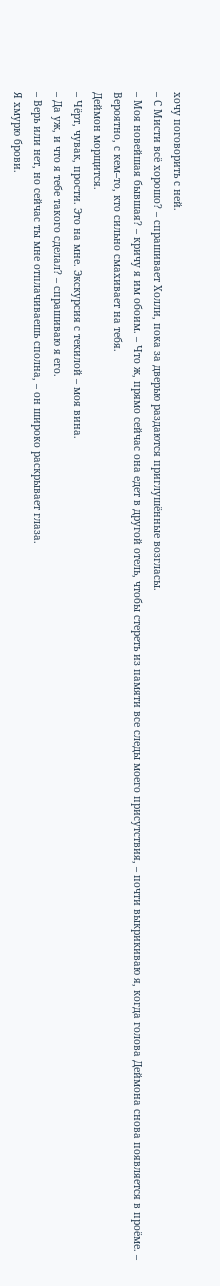хочу поговорить с ней.
– С Мисти всё хорошо? – спрашивает Холли, пока за дверью раздаются приглушённые возгласы.
– Моя новейшая бывшая? – кричу я им обоим. – Что ж, прямо сейчас она едет в другой отель, чтобы стереть из памяти все следы моего присутствия, – почти выкрикиваю я, когда голова Деймона снова появляется в проёме. – Вероятно, с кем–то, кто сильно смахивает на тебя.
Деймон морщится.
– Чёрт, чувак, прости. Это на мне. Экскурсия с текилой – моя вина.
– Да уж, и что я тебе такого сделал? – спрашиваю я его.
– Верь или нет, но сейчас ты мне отплачиваешь сполна, – он широко раскрывает глаза.
Я хмурю брови.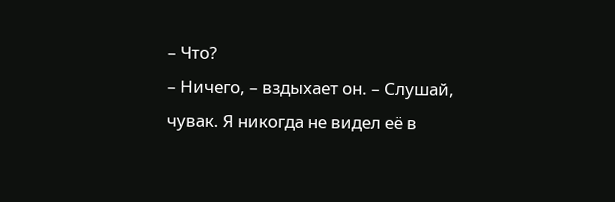– Что?
– Ничего, – вздыхает он. – Слушай, чувак. Я никогда не видел её в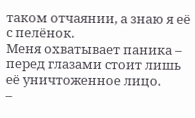таком отчаянии, а знаю я её с пелёнок.
Меня охватывает паника – перед глазами стоит лишь её уничтоженное лицо.
–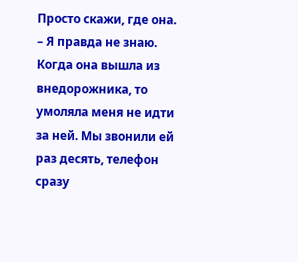Просто скажи, где она.
– Я правда не знаю. Когда она вышла из внедорожника, то умоляла меня не идти за ней. Мы звонили ей раз десять, телефон сразу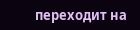переходит на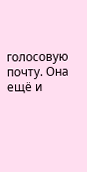голосовую почту. Она ещё и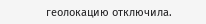геолокацию отключила.